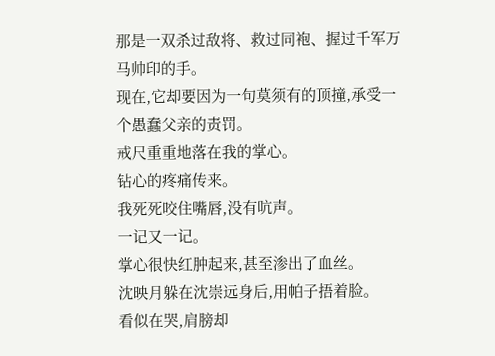那是一双杀过敌将、救过同袍、握过千军万马帅印的手。
现在,它却要因为一句莫须有的顶撞,承受一个愚蠢父亲的责罚。
戒尺重重地落在我的掌心。
钻心的疼痛传来。
我死死咬住嘴唇,没有吭声。
一记又一记。
掌心很快红肿起来,甚至渗出了血丝。
沈映月躲在沈崇远身后,用帕子捂着脸。
看似在哭,肩膀却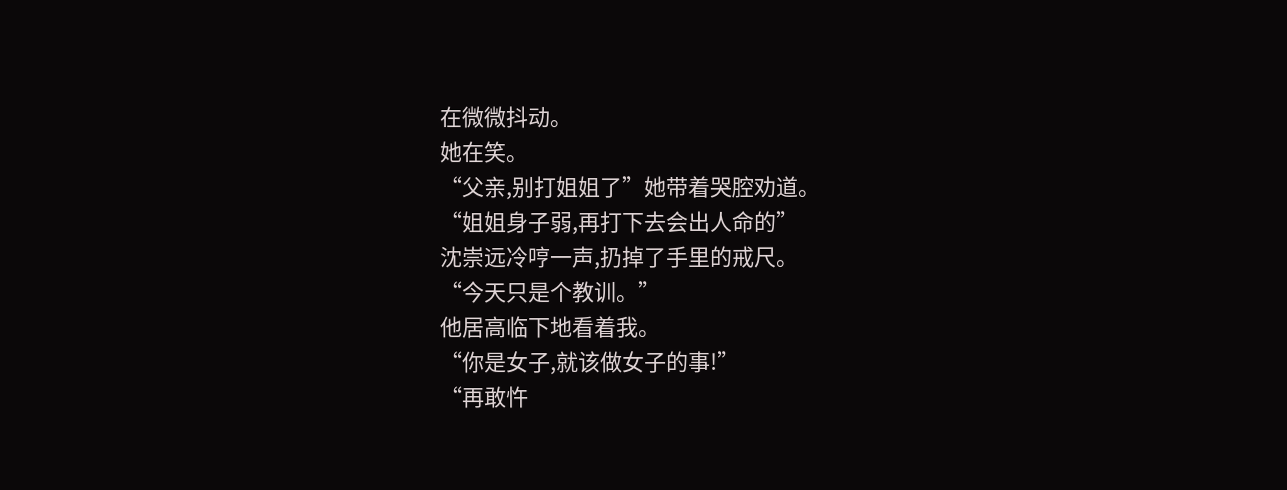在微微抖动。
她在笑。
“父亲,别打姐姐了”她带着哭腔劝道。
“姐姐身子弱,再打下去会出人命的”
沈崇远冷哼一声,扔掉了手里的戒尺。
“今天只是个教训。”
他居高临下地看着我。
“你是女子,就该做女子的事!”
“再敢忤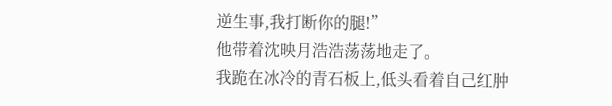逆生事,我打断你的腿!”
他带着沈映月浩浩荡荡地走了。
我跪在冰冷的青石板上,低头看着自己红肿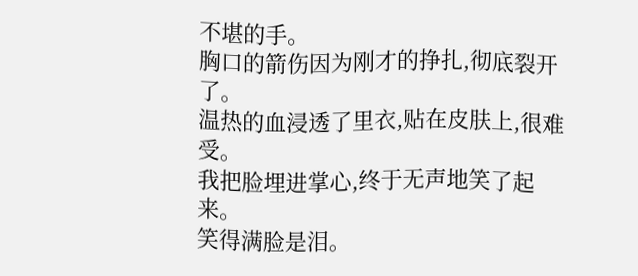不堪的手。
胸口的箭伤因为刚才的挣扎,彻底裂开了。
温热的血浸透了里衣,贴在皮肤上,很难受。
我把脸埋进掌心,终于无声地笑了起来。
笑得满脸是泪。